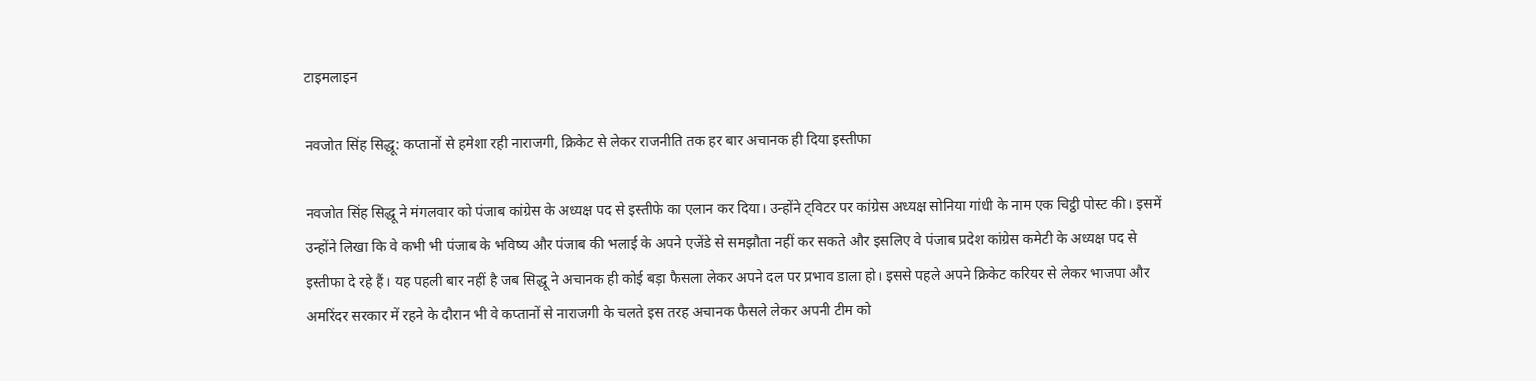टाइमलाइन

नवजोत सिंह सिद्धू: कप्तानों से हमेशा रही नाराजगी, क्रिकेट से लेकर राजनीति तक हर बार अचानक ही दिया इस्तीफा

नवजोत सिंह सिद्धू ने मंगलवार को पंजाब कांग्रेस के अध्यक्ष पद से इस्तीफे का एलान कर दिया। उन्होंने ट्विटर पर कांग्रेस अध्यक्ष सोनिया गांधी के नाम एक चिट्ठी पोस्ट की। इसमें उन्होंने लिखा कि वे कभी भी पंजाब के भविष्य और पंजाब की भलाई के अपने एजेंडे से समझौता नहीं कर सकते और इसलिए वे पंजाब प्रदेश कांग्रेस कमेटी के अध्यक्ष पद से इस्तीफा दे रहे हैं। यह पहली बार नहीं है जब सिद्धू ने अचानक ही कोई बड़ा फैसला लेकर अपने दल पर प्रभाव डाला हो। इससे पहले अपने क्रिकेट करियर से लेकर भाजपा और अमरिंदर सरकार में रहने के दौरान भी वे कप्तानों से नाराजगी के चलते इस तरह अचानक फैसले लेकर अपनी टीम को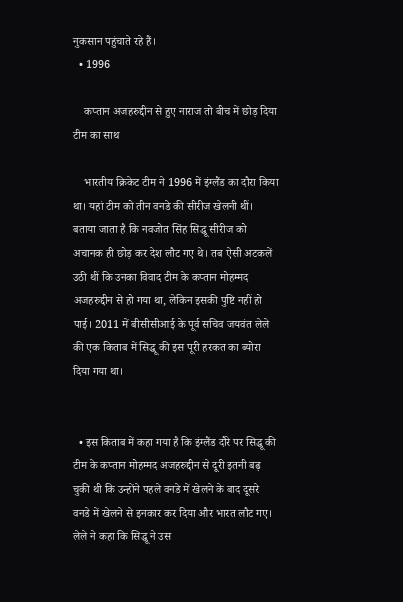नुकसान पहुंचाते रहे हैं।
  • 1996

    कप्तान अजहरुद्दीन से हुए नाराज तो बीच में छोड़ दिया टीम का साथ

    भारतीय क्रिकेट टीम ने 1996 में इंग्लैंड का दौरा किया था। यहां टीम को तीन वनडे की सीरीज खेलनी थीं। बताया जाता है कि नवजोत सिंह सिद्धू सीरीज को अचानक ही छोड़ कर देश लौट गए थे। तब ऐसी अटकलें उठी थीं कि उनका विवाद टीम के कप्तान मोहम्मद अजहरुद्दीन से हो गया था, लेकिन इसकी पुष्टि नहीं हो पाई। 2011 में बीसीसीआई के पूर्व सचिव जयवंत लेले की एक किताब में सिद्धू की इस पूरी हरकत का ब्योरा दिया गया था।


  • इस किताब में कहा गया है कि इंग्लैंड दौरे पर सिद्धू की टीम के कप्तान मोहम्मद अजहरुद्दीन से दूरी इतनी बढ़ चुकी थी कि उन्होंने पहले वनडे में खेलने के बाद दूसरे वनडे में खेलने से इनकार कर दिया और भारत लौट गए। लेले ने कहा कि सिद्धू ने उस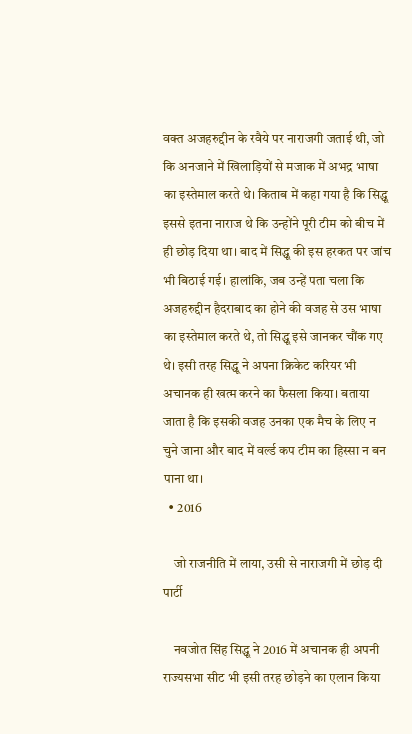वक्त अजहरुद्दीन के रवैये पर नाराजगी जताई थी, जो कि अनजाने में खिलाड़ियों से मजाक में अभद्र भाषा का इस्तेमाल करते थे। किताब में कहा गया है कि सिद्धू इससे इतना नाराज थे कि उन्होंने पूरी टीम को बीच में ही छोड़ दिया था। बाद में सिद्धू की इस हरकत पर जांच भी बिठाई गई। हालांकि, जब उन्हें पता चला कि अजहरुद्दीन हैदराबाद का होने की वजह से उस भाषा का इस्तेमाल करते थे, तो सिद्धू इसे जानकर चौंक गए थे। इसी तरह सिद्धू ने अपना क्रिकेट करियर भी अचानक ही खत्म करने का फैसला किया। बताया जाता है कि इसकी वजह उनका एक मैच के लिए न चुने जाना और बाद में वर्ल्ड कप टीम का हिस्सा न बन पाना था।
  • 2016

    जो राजनीति में लाया, उसी से नाराजगी में छोड़ दी पार्टी

    नवजोत सिंह सिद्धू ने 2016 में अचानक ही अपनी राज्यसभा सीट भी इसी तरह छोड़ने का एलान किया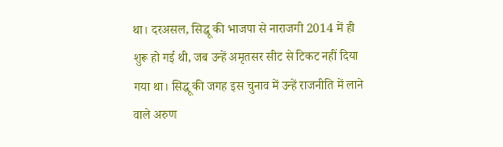था। दरअसल, सिद्धू की भाजपा से नाराजगी 2014 में ही शुरू हो गई थी, जब उन्हें अमृतसर सीट से टिकट नहीं दिया गया था। सिद्धू की जगह इस चुनाव में उन्हें राजनीति में लाने वाले अरुण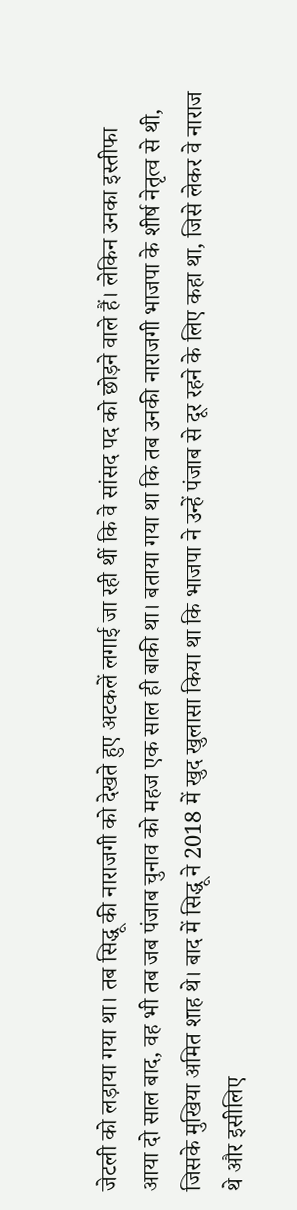जेटली को लड़ाया गया था। तब सिद्धू की नाराजगी को देखते हुए अटकलें लगाई जा रही थीं कि वे सांसद पद को छोड़ने वाले हैं। लेकिन उनका इस्तीफा आया दो साल बाद, वह भी तब जब पंजाब चुनाव को महज एक साल ही बाकी था। बताया गया था कि तब उनकी नाराजगी भाजपा के शीर्ष नेतृत्व से थी, जिसके मुखिया अमित शाह थे। बाद में सिद्धू ने 2018 में खुद खुलासा किया था कि भाजपा ने उन्हें पंजाब से दूर रहने के लिए कहा था, जिसे लेकर वे नाराज थे और इसीलिए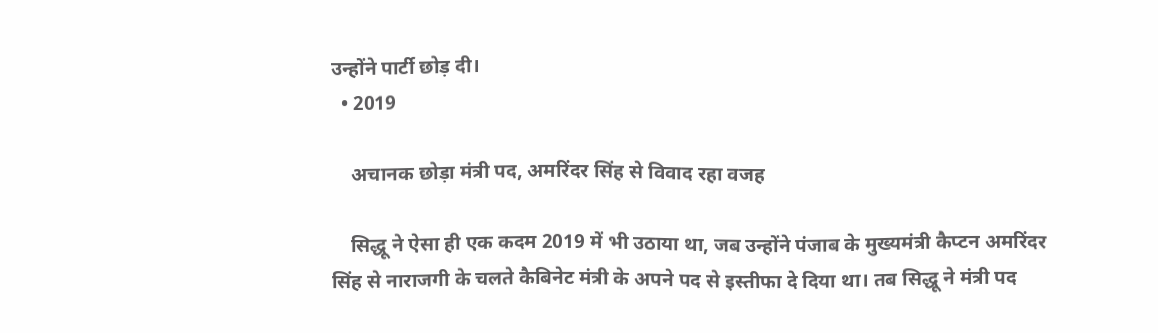उन्होंने पार्टी छोड़ दी।
  • 2019

    अचानक छोड़ा मंत्री पद, अमरिंदर सिंह से विवाद रहा वजह

    सिद्धू ने ऐसा ही एक कदम 2019 में भी उठाया था, जब उन्होंने पंजाब के मुख्यमंत्री कैप्टन अमरिंदर सिंह से नाराजगी के चलते कैबिनेट मंत्री के अपने पद से इस्तीफा दे दिया था। तब सिद्धू ने मंत्री पद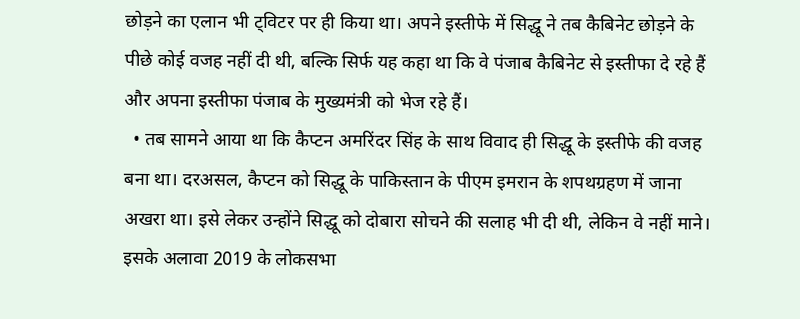छोड़ने का एलान भी ट्विटर पर ही किया था। अपने इस्तीफे में सिद्धू ने तब कैबिनेट छोड़ने के पीछे कोई वजह नहीं दी थी, बल्कि सिर्फ यह कहा था कि वे पंजाब कैबिनेट से इस्तीफा दे रहे हैं और अपना इस्तीफा पंजाब के मुख्यमंत्री को भेज रहे हैं।
  • तब सामने आया था कि कैप्टन अमरिंदर सिंह के साथ विवाद ही सिद्धू के इस्तीफे की वजह बना था। दरअसल, कैप्टन को सिद्धू के पाकिस्तान के पीएम इमरान के शपथग्रहण में जाना अखरा था। इसे लेकर उन्होंने सिद्धू को दोबारा सोचने की सलाह भी दी थी, लेकिन वे नहीं माने। इसके अलावा 2019 के लोकसभा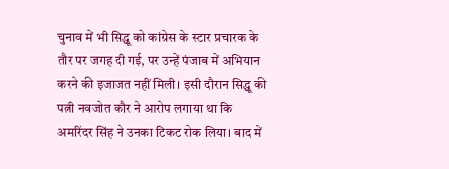चुनाव में भी सिद्धू को कांग्रेस के स्टार प्रचारक के तौर पर जगह दी गई, पर उन्हें पंजाब में अभियान करने की इजाजत नहीं मिली। इसी दौरान सिद्धू की पत्नी नवजोत कौर ने आरोप लगाया था कि अमरिंदर सिंह ने उनका टिकट रोक लिया। बाद में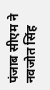पंजाब सीएम ने नवजोत सिंह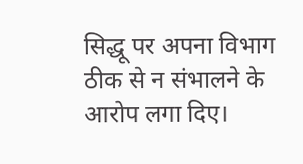सिद्धू पर अपना विभाग ठीक से न संभालने के आरोप लगा दिए।